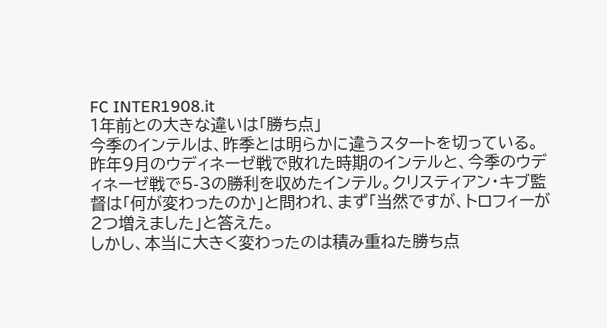FC INTER1908.it
1年前との大きな違いは「勝ち点」
今季のインテルは、昨季とは明らかに違うスタートを切っている。
昨年9月のウディネーゼ戦で敗れた時期のインテルと、今季のウディネーゼ戦で5-3の勝利を収めたインテル。クリスティアン・キブ監督は「何が変わったのか」と問われ、まず「当然ですが、トロフィーが2つ増えました」と答えた。
しかし、本当に大きく変わったのは積み重ねた勝ち点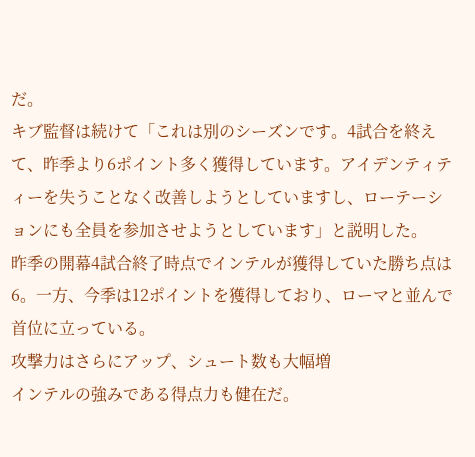だ。
キブ監督は続けて「これは別のシーズンです。4試合を終えて、昨季より6ポイント多く獲得しています。アイデンティティーを失うことなく改善しようとしていますし、ローテーションにも全員を参加させようとしています」と説明した。
昨季の開幕4試合終了時点でインテルが獲得していた勝ち点は6。一方、今季は12ポイントを獲得しており、ローマと並んで首位に立っている。
攻撃力はさらにアップ、シュート数も大幅増
インテルの強みである得点力も健在だ。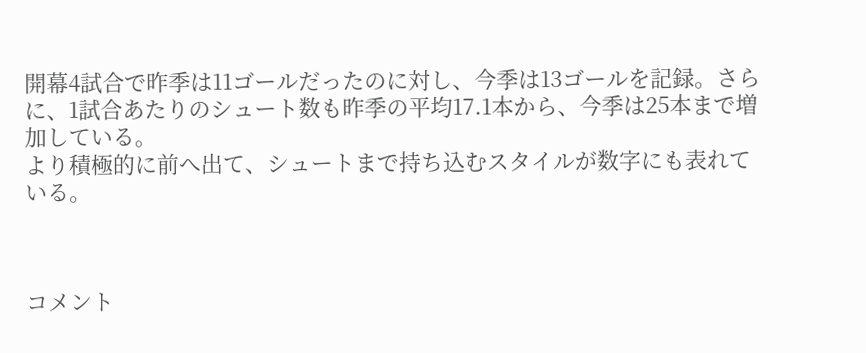開幕4試合で昨季は11ゴールだったのに対し、今季は13ゴールを記録。さらに、1試合あたりのシュート数も昨季の平均17.1本から、今季は25本まで増加している。
より積極的に前へ出て、シュートまで持ち込むスタイルが数字にも表れている。



コメント